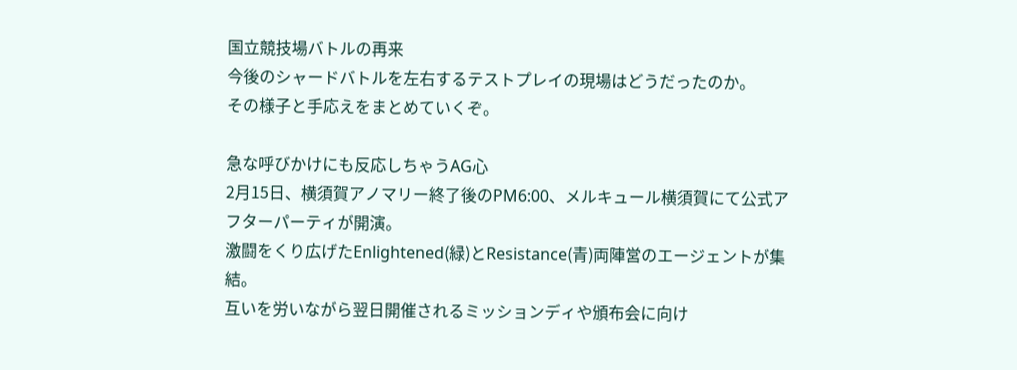国立競技場バトルの再来
今後のシャードバトルを左右するテストプレイの現場はどうだったのか。
その様子と手応えをまとめていくぞ。

急な呼びかけにも反応しちゃうAG心
2月15日、横須賀アノマリー終了後のPM6:00、メルキュール横須賀にて公式アフターパーティが開演。
激闘をくり広げたEnlightened(緑)とResistance(青)両陣営のエージェントが集結。
互いを労いながら翌日開催されるミッションディや頒布会に向け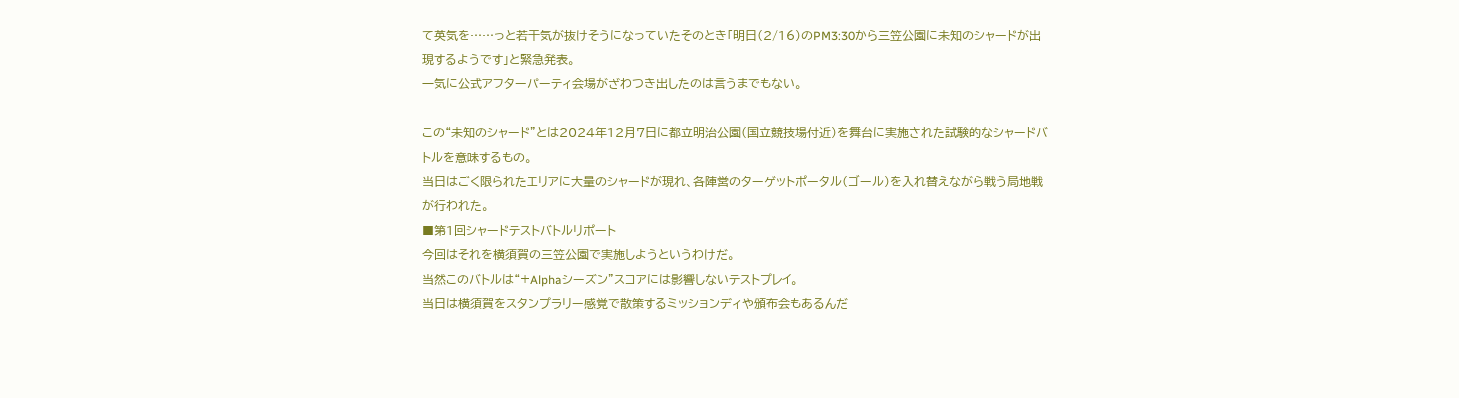て英気を……っと若干気が抜けそうになっていたそのとき「明日(2/16)のPM3:30から三笠公園に未知のシャードが出現するようです」と緊急発表。
一気に公式アフターパーティ会場がざわつき出したのは言うまでもない。

この“未知のシャード”とは2024年12月7日に都立明治公園(国立競技場付近)を舞台に実施された試験的なシャードバトルを意味するもの。
当日はごく限られたエリアに大量のシャードが現れ、各陣営のターゲットポータル(ゴール)を入れ替えながら戦う局地戦が行われた。
■第1回シャードテストバトルリポート
今回はそれを横須賀の三笠公園で実施しようというわけだ。
当然このバトルは“+Alphaシーズン”スコアには影響しないテストプレイ。
当日は横須賀をスタンプラリー感覚で散策するミッションディや頒布会もあるんだ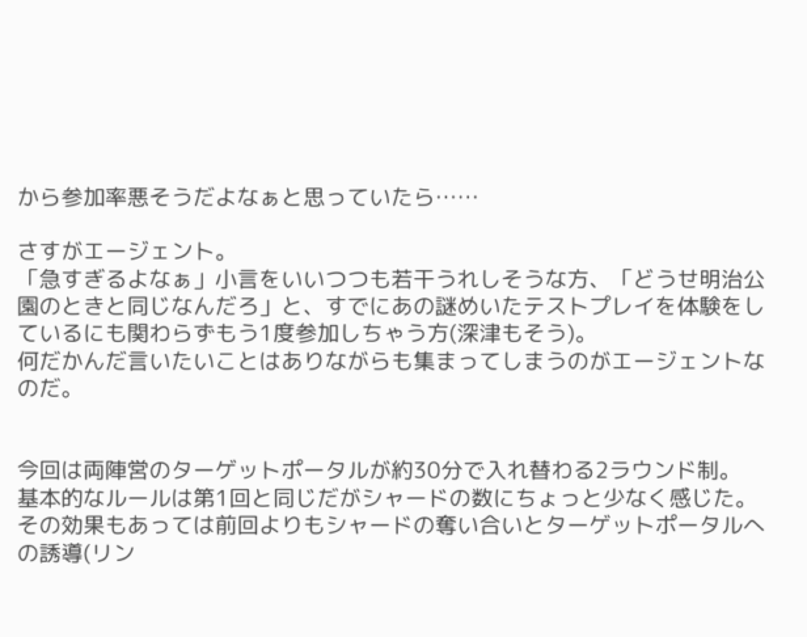から参加率悪そうだよなぁと思っていたら……

さすがエージェント。
「急すぎるよなぁ」小言をいいつつも若干うれしそうな方、「どうせ明治公園のときと同じなんだろ」と、すでにあの謎めいたテストプレイを体験をしているにも関わらずもう1度参加しちゃう方(深津もそう)。
何だかんだ言いたいことはありながらも集まってしまうのがエージェントなのだ。


今回は両陣営のターゲットポータルが約30分で入れ替わる2ラウンド制。
基本的なルールは第1回と同じだがシャードの数にちょっと少なく感じた。
その効果もあっては前回よりもシャードの奪い合いとターゲットポータルへの誘導(リン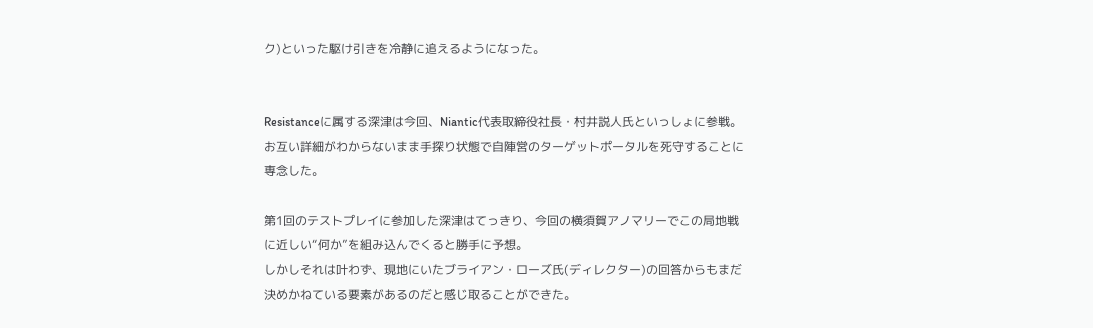ク)といった駆け引きを冷静に追えるようになった。


Resistanceに属する深津は今回、Niantic代表取締役社長・村井説人氏といっしょに参戦。
お互い詳細がわからないまま手探り状態で自陣営のターゲットポータルを死守することに専念した。

第1回のテストプレイに参加した深津はてっきり、今回の横須賀アノマリーでこの局地戦に近しい“何か”を組み込んでくると勝手に予想。
しかしそれは叶わず、現地にいたブライアン・ローズ氏(ディレクター)の回答からもまだ決めかねている要素があるのだと感じ取ることができた。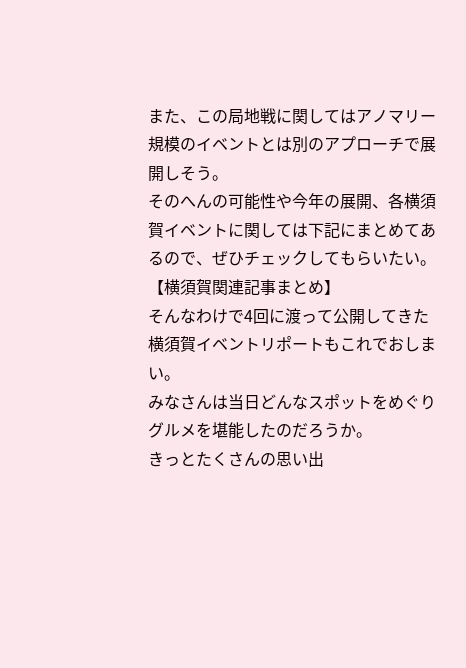また、この局地戦に関してはアノマリー規模のイベントとは別のアプローチで展開しそう。
そのへんの可能性や今年の展開、各横須賀イベントに関しては下記にまとめてあるので、ぜひチェックしてもらいたい。
【横須賀関連記事まとめ】
そんなわけで4回に渡って公開してきた横須賀イベントリポートもこれでおしまい。
みなさんは当日どんなスポットをめぐりグルメを堪能したのだろうか。
きっとたくさんの思い出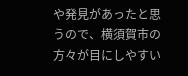や発見があったと思うので、横須賀市の方々が目にしやすい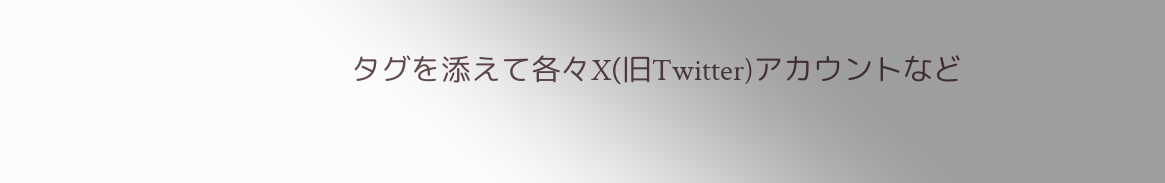タグを添えて各々X(旧Twitter)アカウントなど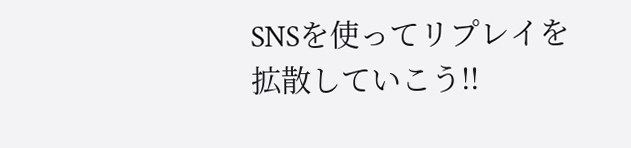SNSを使ってリプレイを拡散していこう!!